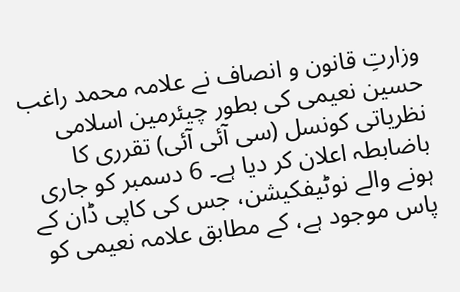وزارتِ قانون و انصاف نے علامہ محمد راغب حسین نعیمی کی بطور چیئرمین اسلامی نظریاتی کونسل (سی آئی آئی) تقرری کا باضابطہ اعلان کر دیا ہے۔ 6 دسمبر کو جاری ہونے والے نوٹیفکیشن، جس کی کاپی ڈان کے پاس موجود ہے، کے مطابق علامہ نعیمی کو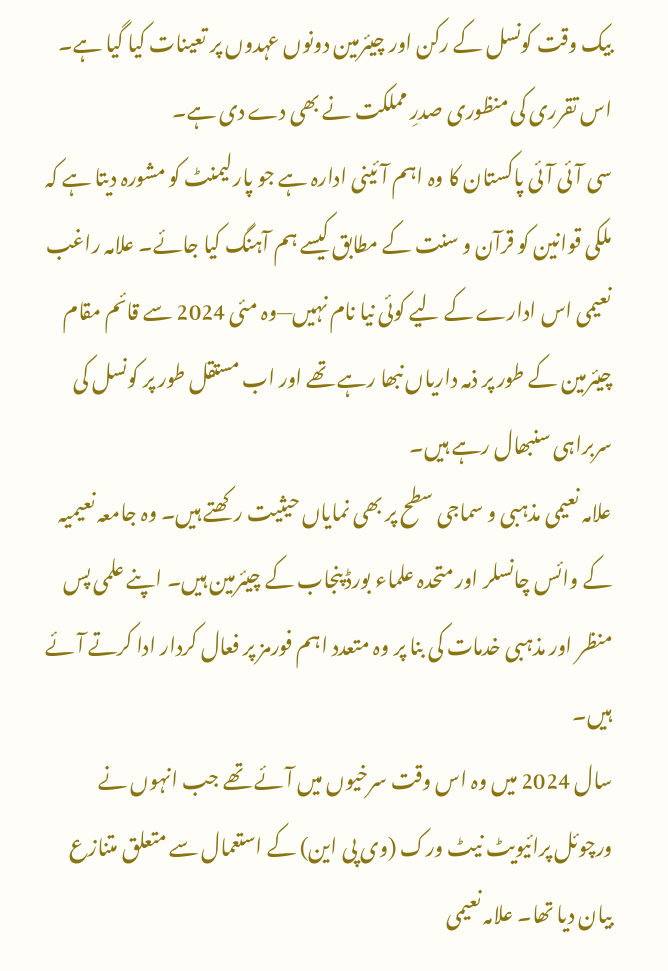بیک وقت کونسل کے رکن اور چیئرمین دونوں عہدوں پر تعینات کیا گیا ہے۔ اس تقرری کی منظوری صدرِ مملکت نے بھی دے دی ہے۔
سی آئی آئی پاکستان کا وہ اہم آئینی ادارہ ہے جو پارلیمنٹ کو مشورہ دیتا ہے کہ ملکی قوانین کو قرآن و سنت کے مطابق کیسے ہم آہنگ کیا جائے۔ علامہ راغب نعیمی اس ادارے کے لیے کوئی نیا نام نہیں—وہ مئی 2024 سے قائم مقام چیئرمین کے طور پر ذمہ داریاں نبھا رہے تھے اور اب مستقل طور پر کونسل کی سربراہی سنبھال رہے ہیں۔
علامہ نعیمی مذہبی و سماجی سطح پر بھی نمایاں حیثیت رکھتے ہیں۔ وہ جامعہ نعیمیہ کے وائس چانسلر اور متحدہ علماء بورڈ پنجاب کے چیئرمین ہیں۔ اپنے علمی پس منظر اور مذہبی خدمات کی بنا پر وہ متعدد اہم فورمز پر فعال کردار ادا کرتے آئے ہیں۔
سال 2024 میں وہ اس وقت سرخیوں میں آئے تھے جب انہوں نے ورچوئل پرائیویٹ نیٹ ورک (وی پی این) کے استعمال سے متعلق متنازع بیان دیا تھا۔ علامہ نعیمی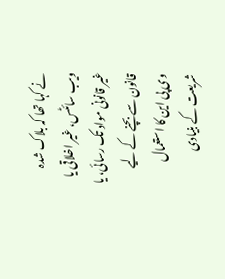نے کہا تھا کہ بلاک شدہ ویب سائٹس، غیر اخلاقی یا غیر قانونی مواد تک رسائی، یا قانون سے بچنے کے لیے وی پی این کا استعمال شریعت کے بنیادی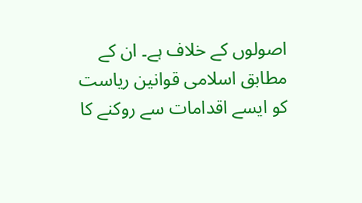اصولوں کے خلاف ہے۔ ان کے مطابق اسلامی قوانین ریاست کو ایسے اقدامات سے روکنے کا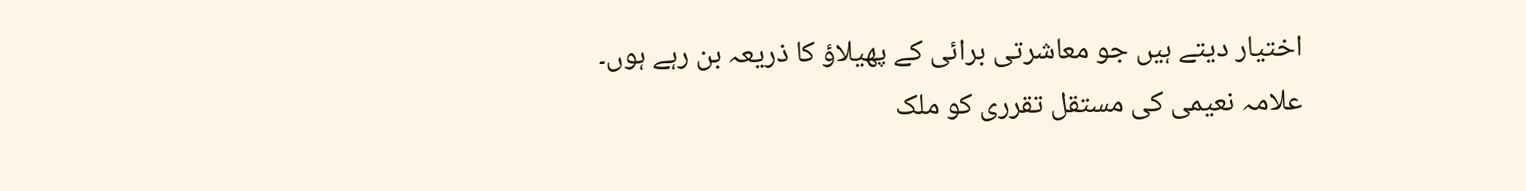اختیار دیتے ہیں جو معاشرتی برائی کے پھیلاؤ کا ذریعہ بن رہے ہوں۔
علامہ نعیمی کی مستقل تقرری کو ملک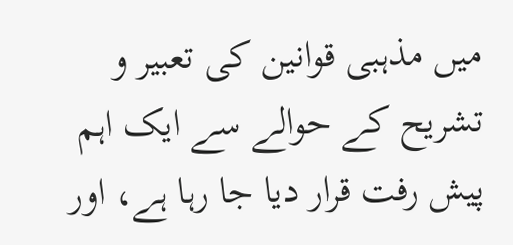میں مذہبی قوانین کی تعبیر و تشریح کے حوالے سے ایک اہم پیش رفت قرار دیا جا رہا ہے، اور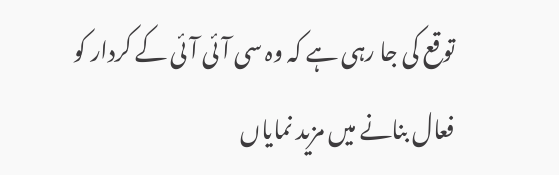توقع کی جا رہی ہے کہ وہ سی آئی آئی کے کردار کو فعال بنانے میں مزید نمایاں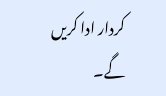کردار ادا کریں گے۔